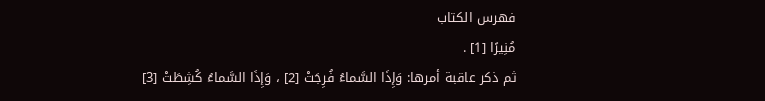فهرس الكتاب
مُنِيرًا [1] .
ثم ذكر عاقبة أمرها: وَإِذَا السَّماءُ فُرِجَتْ [2] ، وَإِذَا السَّماءُ كُشِطَتْ [3]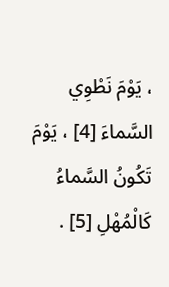، يَوْمَ نَطْوِي السَّماءَ [4] ، يَوْمَ تَكُونُ السَّماءُ كَالْمُهْلِ [5] .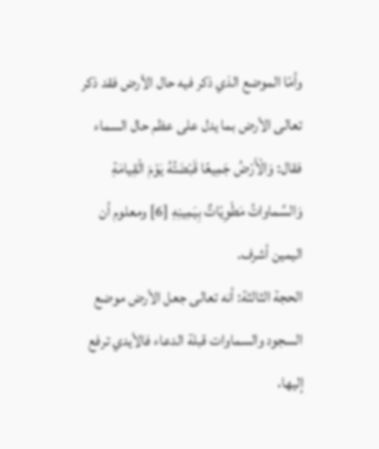وأمّا الموضع الذي ذكر فيه حال الأرض فقد ذكر تعالى الأرض بما يدل على عظم حال السماء فقال: وَالْأَرْضُ جَمِيعًا قَبْضَتُهُ يَوْمَ الْقِيامَةِ وَالسَّماواتُ مَطْوِيّاتٌ بِيَمِينِهِ [6] ومعلوم أن اليمين أشرف.
الحجة الثالثة: أنه تعالى جعل الأرض موضع السجود والسماوات قبلة الدعاء فالأيدي ترفع إليها،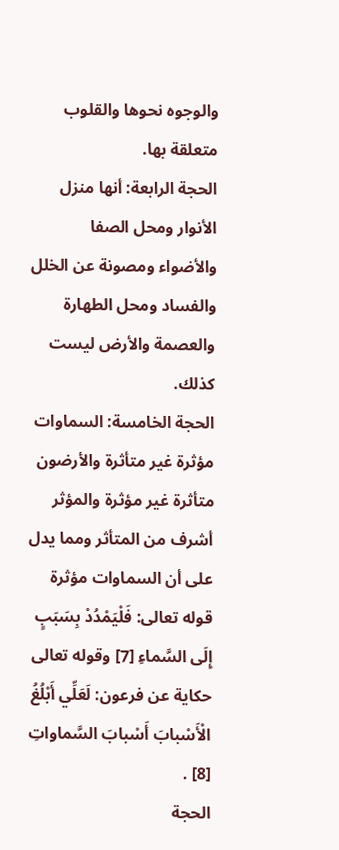والوجوه نحوها والقلوب متعلقة بها.
الحجة الرابعة: أنها منزل الأنوار ومحل الصفا والأضواء ومصونة عن الخلل والفساد ومحل الطهارة والعصمة والأرض ليست كذلك.
الحجة الخامسة: السماوات مؤثرة غير متأثرة والأرضون متأثرة غير مؤثرة والمؤثر أشرف من المتأثر ومما يدل على أن السماوات مؤثرة قوله تعالى: فَلْيَمْدُدْ بِسَبَبٍ إِلَى السَّماءِ [7] وقوله تعالى حكاية عن فرعون: لَعَلِّي أَبْلُغُ الْأَسْبابَ أَسْبابَ السَّماواتِ [8] .
الحجة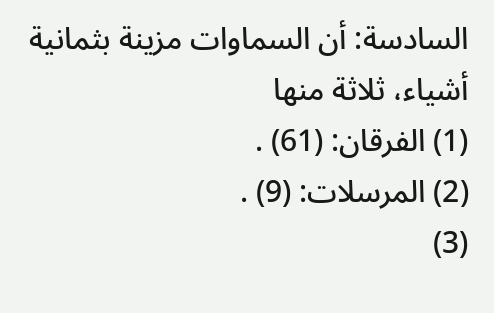السادسة: أن السماوات مزينة بثمانية أشياء، ثلاثة منها
(1) الفرقان: (61) .
(2) المرسلات: (9) .
(3)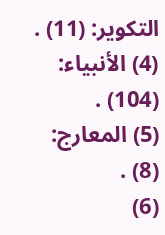التكوير: (11) .
(4) الأنبياء: (104) .
(5) المعارج: (8) .
(6)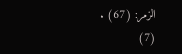الزمر: (67) .
(7)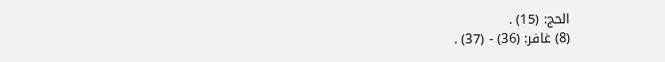الحج: (15) .
(8) غافر: (36) - (37) .